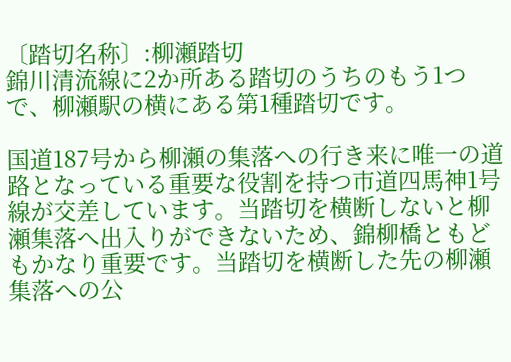〔踏切名称〕:柳瀬踏切
錦川清流線に2か所ある踏切のうちのもう1つで、柳瀬駅の横にある第1種踏切です。

国道187号から柳瀬の集落への行き来に唯一の道路となっている重要な役割を持つ市道四馬神1号線が交差しています。当踏切を横断しないと柳瀬集落へ出入りができないため、錦柳橋ともどもかなり重要です。当踏切を横断した先の柳瀬集落への公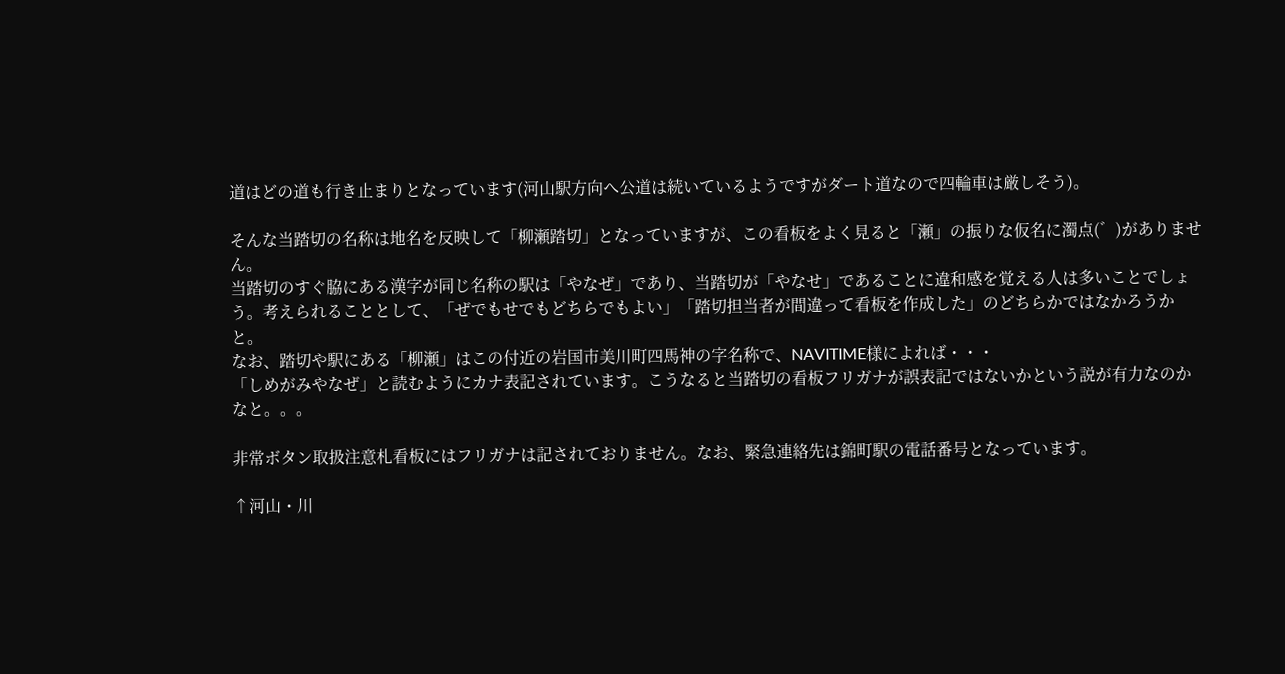道はどの道も行き止まりとなっています(河山駅方向へ公道は続いているようですがダート道なので四輪車は厳しそう)。

そんな当踏切の名称は地名を反映して「柳瀬踏切」となっていますが、この看板をよく見ると「瀬」の振りな仮名に濁点(゛)がありません。
当踏切のすぐ脇にある漢字が同じ名称の駅は「やなぜ」であり、当踏切が「やなせ」であることに違和感を覚える人は多いことでしょう。考えられることとして、「ぜでもせでもどちらでもよい」「踏切担当者が間違って看板を作成した」のどちらかではなかろうかと。
なお、踏切や駅にある「柳瀬」はこの付近の岩国市美川町四馬神の字名称で、NAVITIME様によれば・・・
「しめがみやなぜ」と読むようにカナ表記されています。こうなると当踏切の看板フリガナが誤表記ではないかという説が有力なのかなと。。。

非常ボタン取扱注意札看板にはフリガナは記されておりません。なお、緊急連絡先は錦町駅の電話番号となっています。

↑河山・川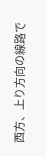西方、上り方向の線路で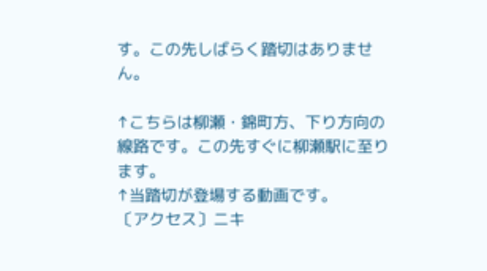す。この先しばらく踏切はありません。

↑こちらは柳瀬・錦町方、下り方向の線路です。この先すぐに柳瀬駅に至ります。
↑当踏切が登場する動画です。
〔アクセス〕ニキ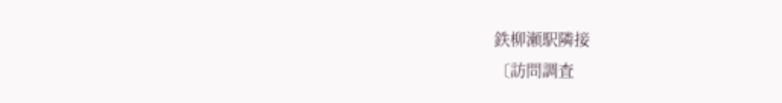鉄柳瀬駅隣接
〔訪問調査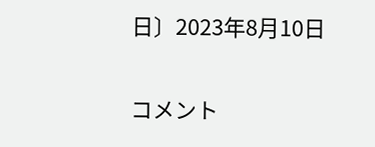日〕2023年8月10日

コメント